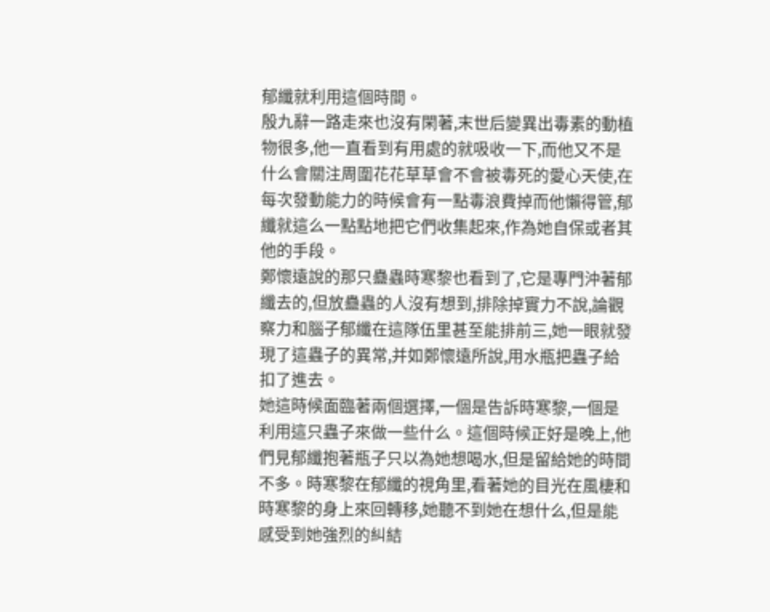郁纖就利用這個時間。
殷九辭一路走來也沒有閑著,末世后變異出毒素的動植物很多,他一直看到有用處的就吸收一下,而他又不是什么會關注周圍花花草草會不會被毒死的愛心天使,在每次發動能力的時候會有一點毒浪費掉而他懶得管,郁纖就這么一點點地把它們收集起來,作為她自保或者其他的手段。
鄭懷遠說的那只蠱蟲時寒黎也看到了,它是專門沖著郁纖去的,但放蠱蟲的人沒有想到,排除掉實力不說,論觀察力和腦子郁纖在這隊伍里甚至能排前三,她一眼就發現了這蟲子的異常,并如鄭懷遠所說,用水瓶把蟲子給扣了進去。
她這時候面臨著兩個選擇,一個是告訴時寒黎,一個是利用這只蟲子來做一些什么。這個時候正好是晚上,他們見郁纖抱著瓶子只以為她想喝水,但是留給她的時間不多。時寒黎在郁纖的視角里,看著她的目光在風棲和時寒黎的身上來回轉移,她聽不到她在想什么,但是能感受到她強烈的糾結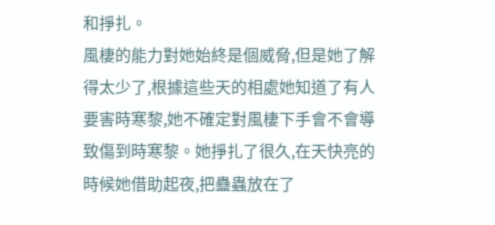和掙扎。
風棲的能力對她始終是個威脅,但是她了解得太少了,根據這些天的相處她知道了有人要害時寒黎,她不確定對風棲下手會不會導致傷到時寒黎。她掙扎了很久,在天快亮的時候她借助起夜,把蠱蟲放在了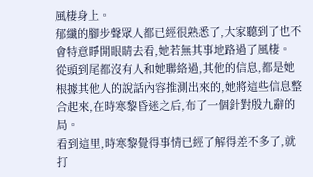風棲身上。
郁纖的腳步聲眾人都已經很熟悉了,大家聽到了也不會特意睜開眼睛去看,她若無其事地路過了風棲。
從頭到尾都沒有人和她聯絡過,其他的信息,都是她根據其他人的說話內容推測出來的,她將這些信息整合起來,在時寒黎昏迷之后,布了一個針對殷九辭的局。
看到這里,時寒黎覺得事情已經了解得差不多了,就打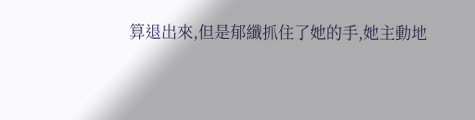算退出來,但是郁纖抓住了她的手,她主動地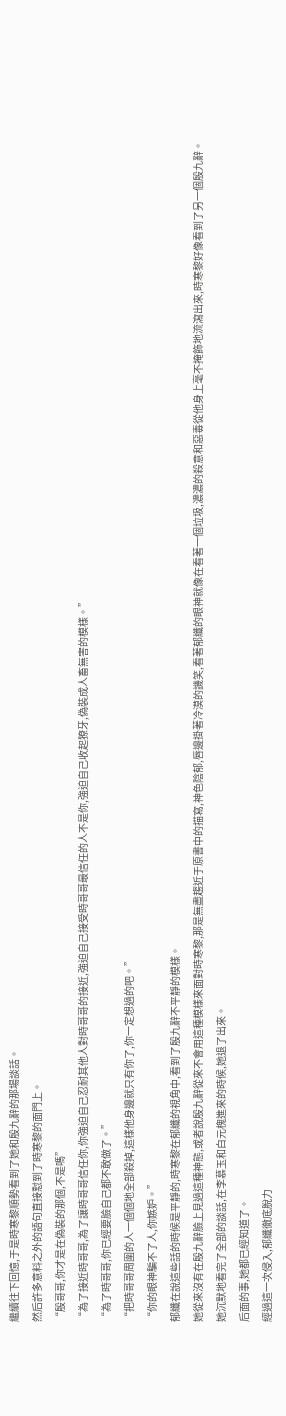繼續往下回憶,于是時寒黎順勢看到了她和殷九辭的那場談話。
然后許多意料之外的語句直接懟到了時寒黎的面門上。
“殷哥哥,你才是在偽裝的那個,不是嗎”
“為了接近時哥哥,為了讓時哥哥信任你,你強迫自己忍耐其他人對時哥哥的接近,強迫自己接受時哥哥最信任的人不是你,強迫自己收起獠牙,偽裝成人畜無害的模樣。”
“為了時哥哥,你已經要臉自己都不敢做了。”
“把時哥哥周圍的人一個個地全部殺掉,這樣他身邊就只有你了,你一定想過的吧。”
“你的眼神騙不了人,你嫉妒。”
郁纖在說這些話的時候是平靜的,時寒黎在郁纖的視角中,看到了殷九辭不平靜的模樣。
她從來沒有在殷九辭臉上見過這種神態,或者說殷九辭從來不會用這種模樣來面對時寒黎,那是無盡趨近于原書中的描寫,神色陰郁,唇邊掛著冷漠的譏笑,看著郁纖的眼神就像在看著一個垃圾,濃濃的殺意和惡毒從他身上毫不掩飾地流瀉出來,時寒黎好像看到了另一個殷九辭。
她沉默地看完了全部的談話,在李慕玉和白元槐進來的時候,她退了出來。
后面的事,她都已經知道了。
經過這一次侵入,郁纖徹底脫力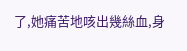了,她痛苦地咳出幾絲血,身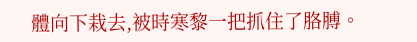體向下栽去,被時寒黎一把抓住了胳膊。